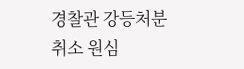경찰관 강등처분 취소 원심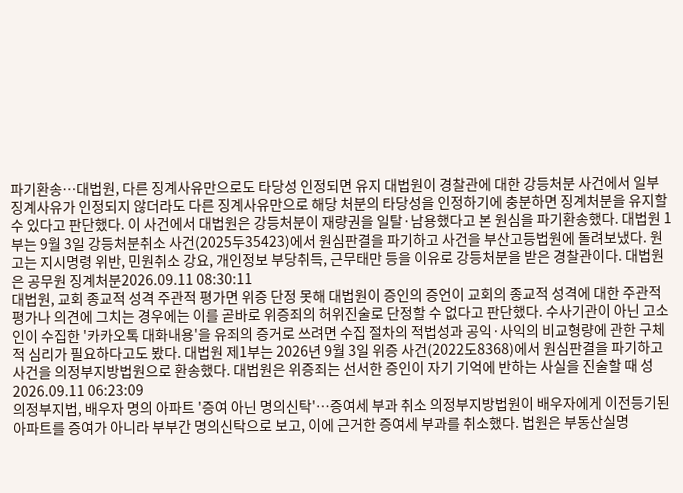파기환송…대법원, 다른 징계사유만으로도 타당성 인정되면 유지 대법원이 경찰관에 대한 강등처분 사건에서 일부 징계사유가 인정되지 않더라도 다른 징계사유만으로 해당 처분의 타당성을 인정하기에 충분하면 징계처분을 유지할 수 있다고 판단했다. 이 사건에서 대법원은 강등처분이 재량권을 일탈·남용했다고 본 원심을 파기환송했다. 대법원 1부는 9월 3일 강등처분취소 사건(2025두35423)에서 원심판결을 파기하고 사건을 부산고등법원에 돌려보냈다. 원고는 지시명령 위반, 민원취소 강요, 개인정보 부당취득, 근무태만 등을 이유로 강등처분을 받은 경찰관이다. 대법원은 공무원 징계처분2026.09.11 08:30:11
대법원, 교회 종교적 성격 주관적 평가면 위증 단정 못해 대법원이 증인의 증언이 교회의 종교적 성격에 대한 주관적 평가나 의견에 그치는 경우에는 이를 곧바로 위증죄의 허위진술로 단정할 수 없다고 판단했다. 수사기관이 아닌 고소인이 수집한 '카카오톡 대화내용'을 유죄의 증거로 쓰려면 수집 절차의 적법성과 공익·사익의 비교형량에 관한 구체적 심리가 필요하다고도 봤다. 대법원 제1부는 2026년 9월 3일 위증 사건(2022도8368)에서 원심판결을 파기하고 사건을 의정부지방법원으로 환송했다. 대법원은 위증죄는 선서한 증인이 자기 기억에 반하는 사실을 진술할 때 성2026.09.11 06:23:09
의정부지법, 배우자 명의 아파트 '증여 아닌 명의신탁'…증여세 부과 취소 의정부지방법원이 배우자에게 이전등기된 아파트를 증여가 아니라 부부간 명의신탁으로 보고, 이에 근거한 증여세 부과를 취소했다. 법원은 부동산실명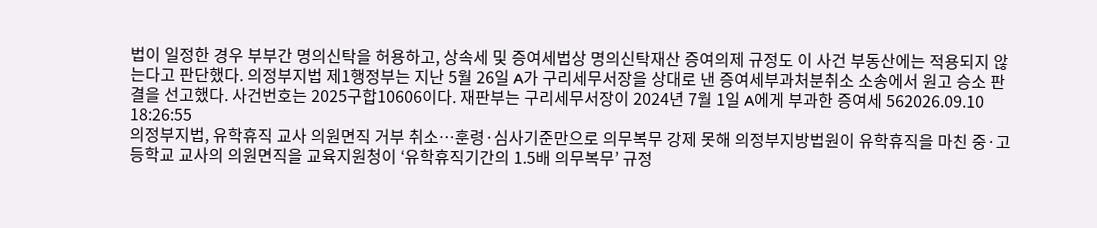법이 일정한 경우 부부간 명의신탁을 허용하고, 상속세 및 증여세법상 명의신탁재산 증여의제 규정도 이 사건 부동산에는 적용되지 않는다고 판단했다. 의정부지법 제1행정부는 지난 5월 26일 A가 구리세무서장을 상대로 낸 증여세부과처분취소 소송에서 원고 승소 판결을 선고했다. 사건번호는 2025구합10606이다. 재판부는 구리세무서장이 2024년 7월 1일 A에게 부과한 증여세 562026.09.10 18:26:55
의정부지법, 유학휴직 교사 의원면직 거부 취소…훈령·심사기준만으로 의무복무 강제 못해 의정부지방법원이 유학휴직을 마친 중·고등학교 교사의 의원면직을 교육지원청이 ‘유학휴직기간의 1.5배 의무복무’ 규정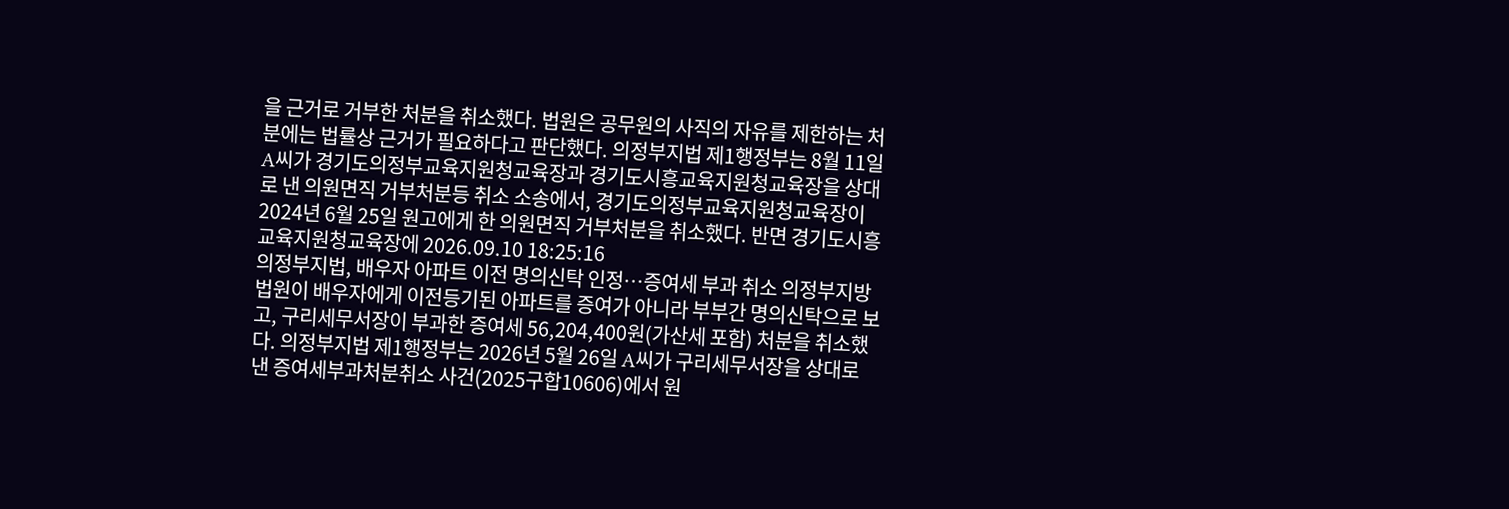을 근거로 거부한 처분을 취소했다. 법원은 공무원의 사직의 자유를 제한하는 처분에는 법률상 근거가 필요하다고 판단했다. 의정부지법 제1행정부는 8월 11일 A씨가 경기도의정부교육지원청교육장과 경기도시흥교육지원청교육장을 상대로 낸 의원면직 거부처분등 취소 소송에서, 경기도의정부교육지원청교육장이 2024년 6월 25일 원고에게 한 의원면직 거부처분을 취소했다. 반면 경기도시흥교육지원청교육장에 2026.09.10 18:25:16
의정부지법, 배우자 아파트 이전 명의신탁 인정…증여세 부과 취소 의정부지방법원이 배우자에게 이전등기된 아파트를 증여가 아니라 부부간 명의신탁으로 보고, 구리세무서장이 부과한 증여세 56,204,400원(가산세 포함) 처분을 취소했다. 의정부지법 제1행정부는 2026년 5월 26일 A씨가 구리세무서장을 상대로 낸 증여세부과처분취소 사건(2025구합10606)에서 원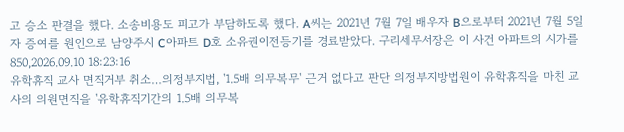고 승소 판결을 했다. 소송비용도 피고가 부담하도록 했다. A씨는 2021년 7월 7일 배우자 B으로부터 2021년 7월 5일자 증여를 원인으로 남양주시 C아파트 D호 소유권이전등기를 경료받았다. 구리세무서장은 이 사건 아파트의 시가를 850,2026.09.10 18:23:16
유학휴직 교사 면직거부 취소…의정부지법, '1.5배 의무복무' 근거 없다고 판단 의정부지방법원이 유학휴직을 마친 교사의 의원면직을 '유학휴직기간의 1.5배 의무복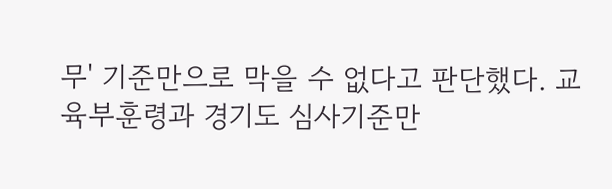무' 기준만으로 막을 수 없다고 판단했다. 교육부훈령과 경기도 심사기준만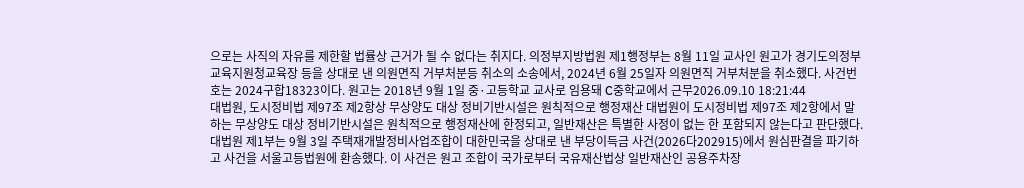으로는 사직의 자유를 제한할 법률상 근거가 될 수 없다는 취지다. 의정부지방법원 제1행정부는 8월 11일 교사인 원고가 경기도의정부교육지원청교육장 등을 상대로 낸 의원면직 거부처분등 취소의 소송에서, 2024년 6월 25일자 의원면직 거부처분을 취소했다. 사건번호는 2024구합18323이다. 원고는 2018년 9월 1일 중·고등학교 교사로 임용돼 C중학교에서 근무2026.09.10 18:21:44
대법원, 도시정비법 제97조 제2항상 무상양도 대상 정비기반시설은 원칙적으로 행정재산 대법원이 도시정비법 제97조 제2항에서 말하는 무상양도 대상 정비기반시설은 원칙적으로 행정재산에 한정되고, 일반재산은 특별한 사정이 없는 한 포함되지 않는다고 판단했다. 대법원 제1부는 9월 3일 주택재개발정비사업조합이 대한민국을 상대로 낸 부당이득금 사건(2026다202915)에서 원심판결을 파기하고 사건을 서울고등법원에 환송했다. 이 사건은 원고 조합이 국가로부터 국유재산법상 일반재산인 공용주차장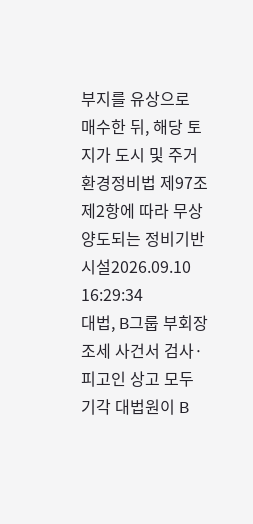부지를 유상으로 매수한 뒤, 해당 토지가 도시 및 주거환경정비법 제97조 제2항에 따라 무상양도되는 정비기반시설2026.09.10 16:29:34
대법, B그룹 부회장 조세 사건서 검사·피고인 상고 모두 기각 대법원이 B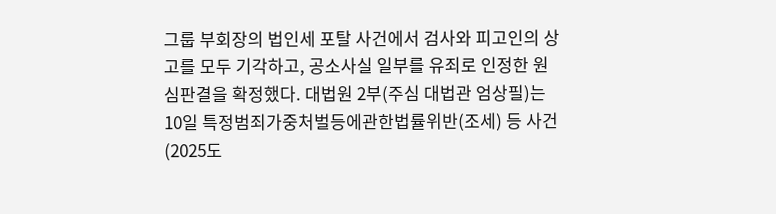그룹 부회장의 법인세 포탈 사건에서 검사와 피고인의 상고를 모두 기각하고, 공소사실 일부를 유죄로 인정한 원심판결을 확정했다. 대법원 2부(주심 대법관 엄상필)는 10일 특정범죄가중처벌등에관한법률위반(조세) 등 사건(2025도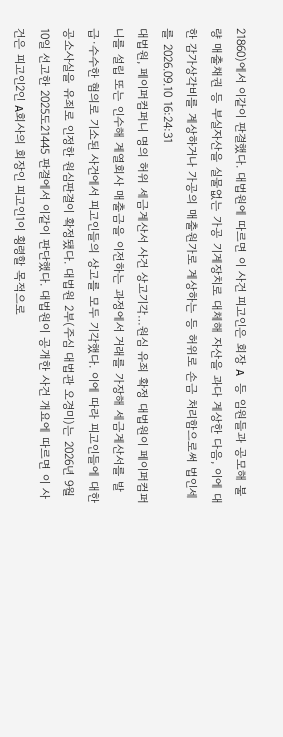21860)에서 이같이 판결했다. 대법원에 따르면 이 사건 피고인은 회장 A 등 임원들과 공모해 불량 매출채권 등 부실자산을 실물없는 가공 기계장치로 대체해 자산을 과다 계상한 다음, 이에 대한 감가상각비를 계상하거나 가공의 매출원가로 계상하는 등 허위로 손금 처리함으로써 법인세를 2026.09.10 16:24:31
대법원, 페이퍼컴퍼니 명의 허위 세금계산서 사건 상고기각…원심 유죄 확정 대법원이 페이퍼컴퍼니를 설립 또는 인수해 계열회사 매출금을 이전하는 과정에서 거래를 가장해 세금계산서를 발급·수수한 혐의로 기소된 사건에서 피고인들의 상고를 모두 기각했다. 이에 따라 피고인들에 대한 공소사실을 유죄로 인정한 원심판결이 확정됐다. 대법원 2부(주심 대법관 오경미)는 2026년 9월 10일 선고한 2025도21445 판결에서 이같이 판단했다. 대법원이 공개한 사건 개요에 따르면 이 사건은 피고인2인 A회사의 회장인 피고인1이 횡령할 목적으로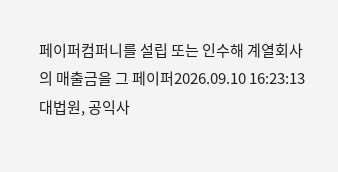페이퍼컴퍼니를 설립 또는 인수해 계열회사의 매출금을 그 페이퍼2026.09.10 16:23:13
대법원, 공익사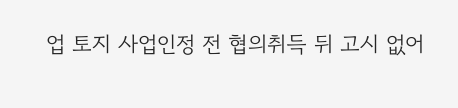업 토지 사업인정 전 협의취득 뒤 고시 없어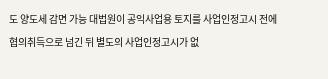도 양도세 감면 가능 대법원이 공익사업용 토지를 사업인정고시 전에 협의취득으로 넘긴 뒤 별도의 사업인정고시가 없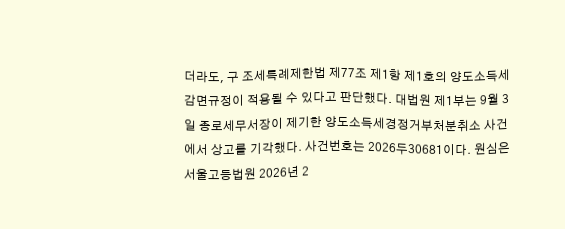더라도, 구 조세특례제한법 제77조 제1항 제1호의 양도소득세 감면규정이 적용될 수 있다고 판단했다. 대법원 제1부는 9월 3일 종로세무서장이 제기한 양도소득세경정거부처분취소 사건에서 상고를 기각했다. 사건번호는 2026두30681이다. 원심은 서울고등법원 2026년 2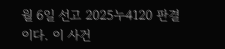월 6일 선고 2025누4120 판결이다. 이 사건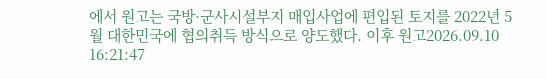에서 원고는 국방·군사시설부지 매입사업에 편입된 토지를 2022년 5월 대한민국에 협의취득 방식으로 양도했다. 이후 원고2026.09.10 16:21:47